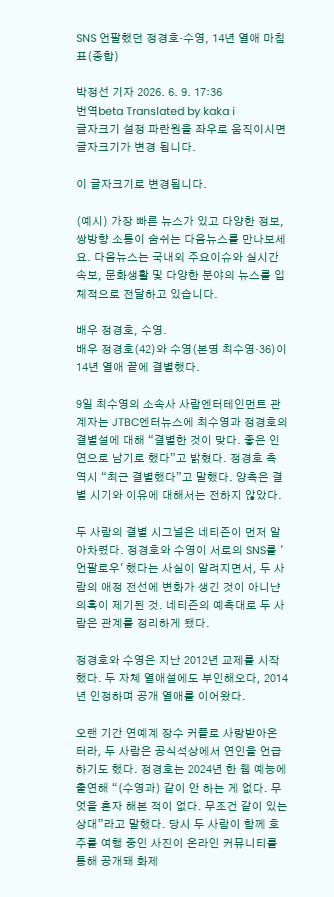SNS 언팔했던 정경호·수영, 14년 열애 마침표(종합)

박정선 기자 2026. 6. 9. 17:36
번역beta Translated by kaka i
글자크기 설정 파란원을 좌우로 움직이시면 글자크기가 변경 됩니다.

이 글자크기로 변경됩니다.

(예시) 가장 빠른 뉴스가 있고 다양한 정보, 쌍방향 소통이 숨쉬는 다음뉴스를 만나보세요. 다음뉴스는 국내외 주요이슈와 실시간 속보, 문화생활 및 다양한 분야의 뉴스를 입체적으로 전달하고 있습니다.

배우 정경호, 수영.
배우 정경호(42)와 수영(본명 최수영·36)이 14년 열애 끝에 결별했다.

9일 최수영의 소속사 사람엔터테인먼트 관계자는 JTBC엔터뉴스에 최수영과 정경호의 결별설에 대해 “결별한 것이 맞다. 좋은 인연으로 남기로 했다”고 밝혔다. 정경호 측 역시 “최근 결별했다”고 말했다. 양측은 결별 시기와 이유에 대해서는 전하지 않았다.

두 사람의 결별 시그널은 네티즌이 먼저 알아차렸다. 정경호와 수영이 서로의 SNS를 '언팔로우' 했다는 사실이 알려지면서, 두 사람의 애정 전선에 변화가 생긴 것이 아니냔 의혹이 제기된 것. 네티즌의 예측대로 두 사람은 관계를 정리하게 됐다.

정경호와 수영은 지난 2012년 교제를 시작했다. 두 자쳬 열애설에도 부인해오다, 2014년 인정하며 공개 열애를 이어왔다.

오랜 기간 연예계 장수 커플로 사랑받아온 터라, 두 사람은 공식석상에서 연인을 언급하기도 했다. 정경호는 2024년 한 웹 예능에 출연해 “(수영과) 같이 안 하는 게 없다. 무엇을 혼자 해본 적이 없다. 무조건 같이 있는 상대”라고 말했다. 당시 두 사람이 함께 호주를 여행 중인 사진이 온라인 커뮤니티를 통해 공개돼 화제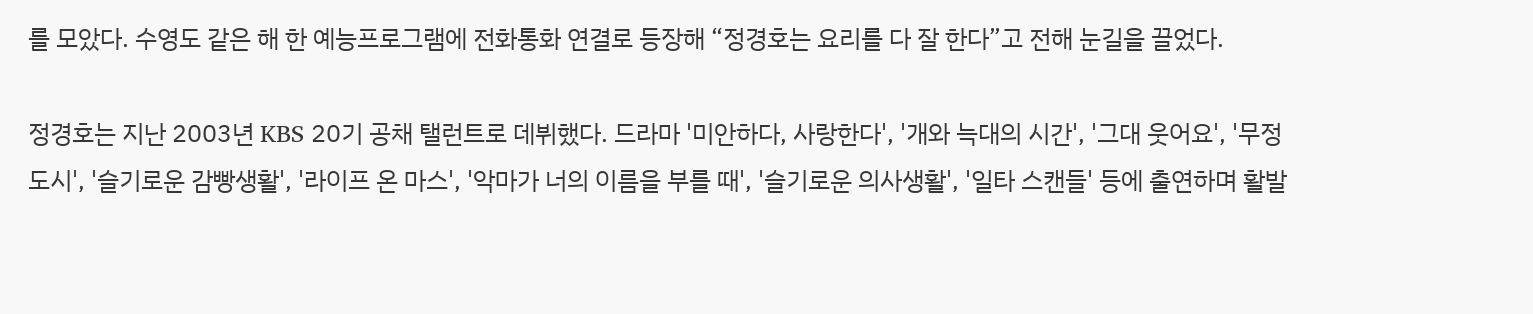를 모았다. 수영도 같은 해 한 예능프로그램에 전화통화 연결로 등장해 “정경호는 요리를 다 잘 한다”고 전해 눈길을 끌었다.

정경호는 지난 2003년 KBS 20기 공채 탤런트로 데뷔했다. 드라마 '미안하다, 사랑한다', '개와 늑대의 시간', '그대 웃어요', '무정도시', '슬기로운 감빵생활', '라이프 온 마스', '악마가 너의 이름을 부를 때', '슬기로운 의사생활', '일타 스캔들' 등에 출연하며 활발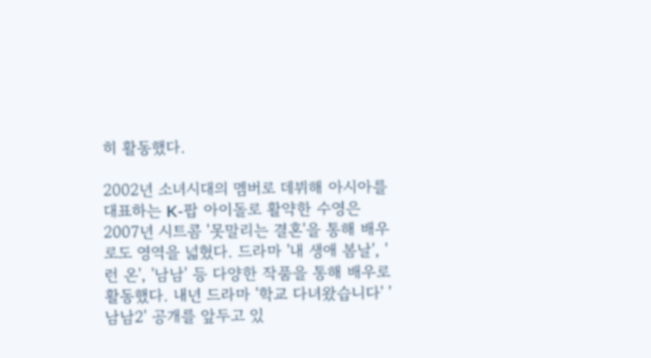히 활동했다.

2002년 소녀시대의 멤버로 데뷔해 아시아를 대표하는 K-팝 아이돌로 활약한 수영은 2007년 시트콤 '못말리는 결혼'을 통해 배우로도 영역을 넓혔다. 드라마 '내 생애 봄날', '런 온', '남남' 등 다양한 작품을 통해 배우로 활동했다. 내년 드라마 '학교 다녀왔습니다' '남남2' 공개를 앞두고 있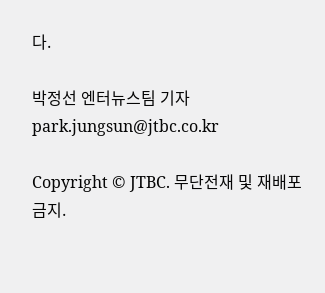다.

박정선 엔터뉴스팀 기자 park.jungsun@jtbc.co.kr

Copyright © JTBC. 무단전재 및 재배포 금지.